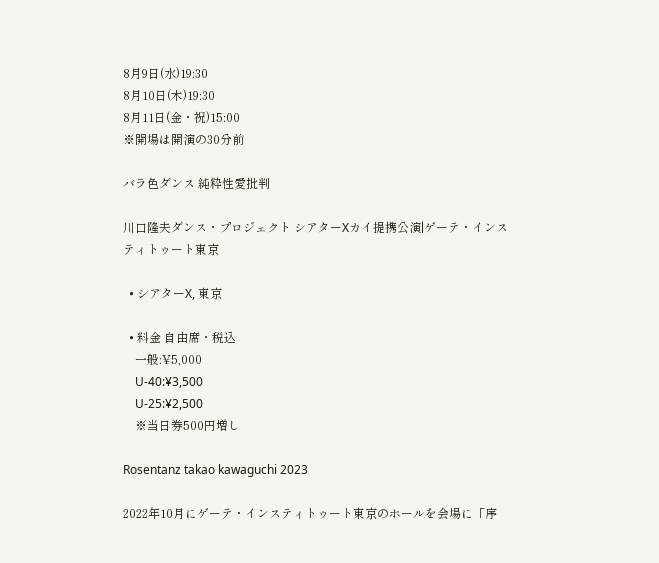8月9日(水)19:30
8月10日(木)19:30
8月11日(金・祝)15:00
※開場は開演の30分前

バラ色ダンス 純粋性愛批判

川口隆夫ダンス・プロジェクト シアターXカイ提携公演|ゲーテ・インスティトゥート東京

  • シアターX, 東京

  • 料金 自由席・税込
    一般:¥5,000
    U-40:¥3,500
    U-25:¥2,500
    ※当日券500円増し

Rosentanz takao kawaguchi 2023

2022年10月にゲーテ・インスティトゥート東京のホールを会場に「序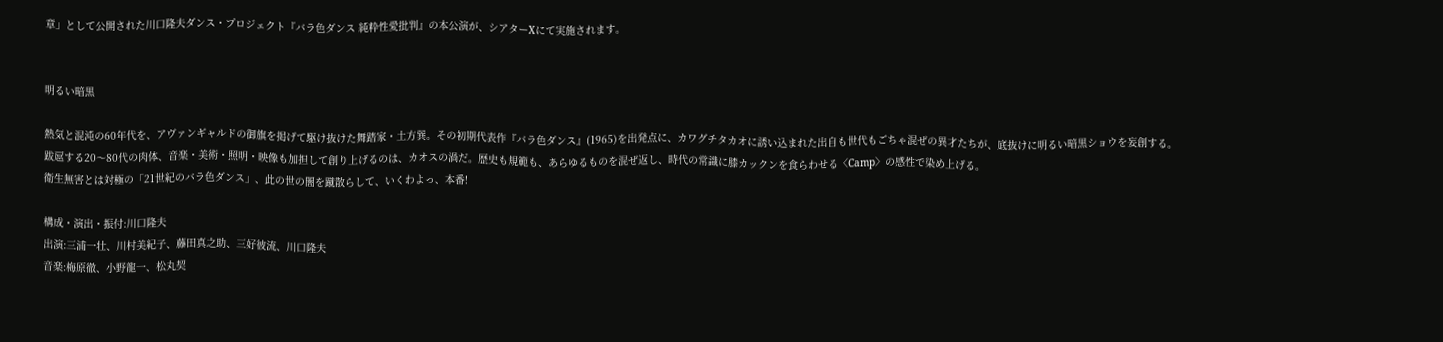章」として公開された川口隆夫ダンス・プロジェクト『バラ色ダンス 純粋性愛批判』の本公演が、シアターXにて実施されます。


明るい暗黒

熱気と混沌の60年代を、アヴァンギャルドの御旗を掲げて駆け抜けた舞踏家・土方巽。その初期代表作『バラ色ダンス』(1965)を出発点に、カワグチタカオに誘い込まれた出自も世代もごちゃ混ぜの異才たちが、底抜けに明るい暗黒ショウを妄創する。
跋扈する20〜80代の肉体、音楽・美術・照明・映像も加担して創り上げるのは、カオスの渦だ。歴史も規範も、あらゆるものを混ぜ返し、時代の常識に膝カックンを食らわせる〈Camp〉の感性で染め上げる。
衛生無害とは対極の「21世紀のバラ色ダンス」、此の世の闇を蹴散らして、いくわよっ、本番!

構成・演出・振付:川口隆夫
出演:三浦一壮、川村美紀子、藤田真之助、三好彼流、川口隆夫
音楽:梅原徹、小野龍一、松丸契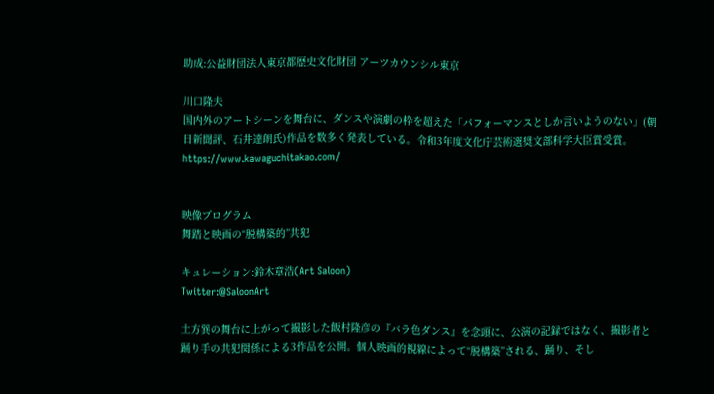助成:公益財団法人東京都歴史文化財団 アーツカウンシル東京

川口隆夫
国内外のアートシーンを舞台に、ダンスや演劇の枠を超えた「パフォーマンスとしか言いようのない」(朝日新聞評、石井達朗氏)作品を数多く発表している。令和3年度文化庁芸術選奨文部科学大臣賞受賞。
https://www.kawaguchitakao.com/


映像プログラム
舞踏と映画の“脱構築的”共犯

キュレーション:鈴木章浩(Art Saloon)
Twitter:@SaloonArt

土方巽の舞台に上がって撮影した飯村隆彦の『バラ色ダンス』を念頭に、公演の記録ではなく、撮影者と踊り手の共犯関係による3作品を公開。個人映画的視線によって“脱構築”される、踊り、そし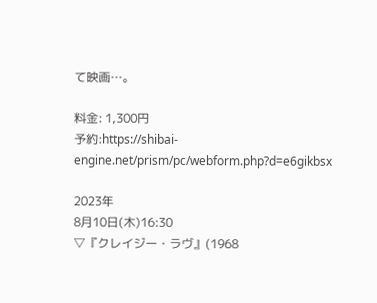て映画…。

料金: 1,300円
予約:https://shibai-engine.net/prism/pc/webform.php?d=e6gikbsx

2023年
8月10日(木)16:30
▽『クレイジー・ラヴ』(1968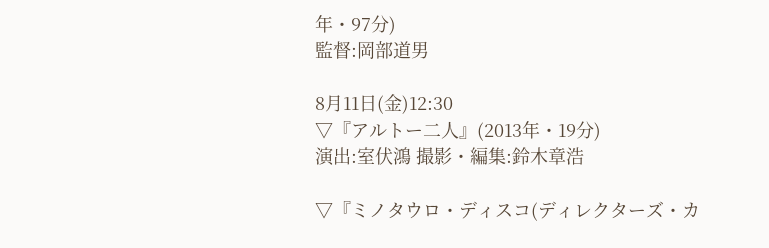年・97分)
監督:岡部道男

8月11日(金)12:30
▽『アルトー二人』(2013年・19分)
演出:室伏鴻 撮影・編集:鈴木章浩

▽『ミノタウロ・ディスコ(ディレクターズ・カ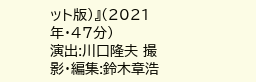ット版)』(2021年・47分)
演出:川口隆夫 撮影・編集:鈴木章浩